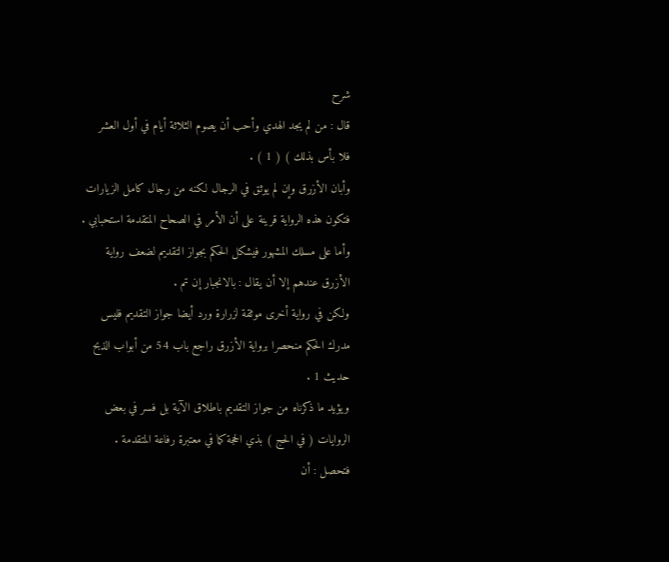شرح
قال : من لم يجد الهدي وأحب أن يصوم الثلاثة أيام في أول العشر
فلا بأس بذلك ) ( 1 ) .
وأبان الأزرق وإن لم يوثق في الرجال لكنه من رجال كامل الزيارات
فتكون هذه الرواية قرينة على أن الأمر في الصحاح المتقدمة استحبابي .
وأما على مسلك المشهور فيشكل الحكم بجواز التقديم لضعف رواية
الأزرق عندهم إلا أن يقال : بالانجبار إن تم .
ولكن في رواية أخرى موثقة لزرارة ورد أيضا جواز التقديم فليس
مدرك الحكم منحصرا برواية الأزرق راجع باب 54 من أبواب الذبح
حديث 1 .
ويؤيد ما ذكرناه من جواز التقديم باطلاق الآية بل فسر في بعض
الروايات ( في الحج ) بذي الحجة كما في معتبرة رفاعة المتقدمة .
فتحصل : أن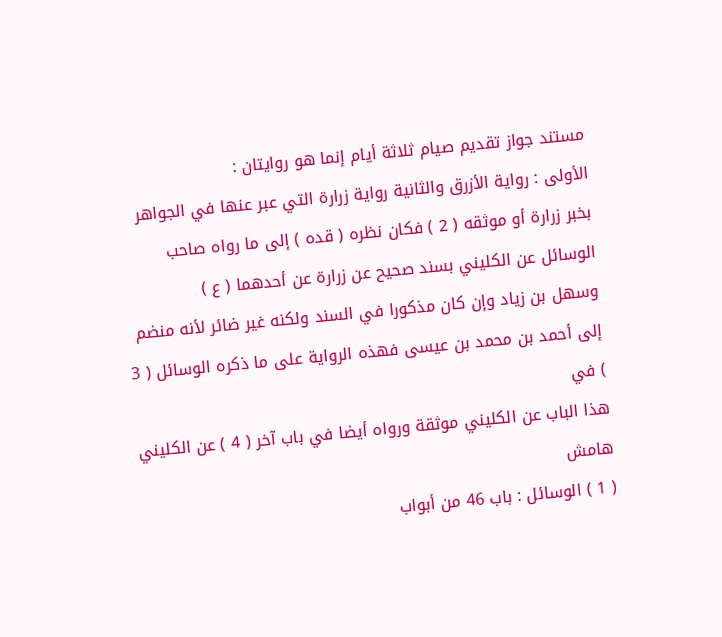مستند جواز تقديم صيام ثلاثة أيام إنما هو روايتان :
الأولى : رواية الأزرق والثانية رواية زرارة التي عبر عنها في الجواهر
بخبر زرارة أو موثقه ( 2 ) فكان نظره ( قده ) إلى ما رواه صاحب
الوسائل عن الكليني بسند صحيح عن زرارة عن أحدهما ( ع )
وسهل بن زياد وإن كان مذكورا في السند ولكنه غير ضائر لأنه منضم
إلى أحمد بن محمد بن عيسى فهذه الرواية على ما ذكره الوسائل ( 3 ) في
هذا الباب عن الكليني موثقة ورواه أيضا في باب آخر ( 4 ) عن الكليني
هامش
( 1 ) الوسائل : باب 46 من أبواب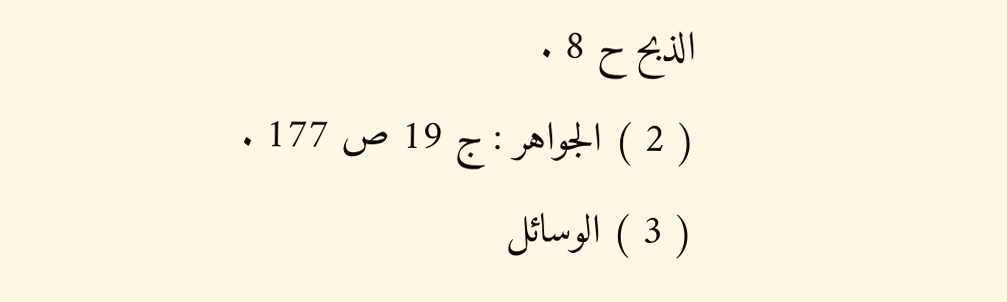الذبح ح 8 .
( 2 ) الجواهر : ج 19 ص 177 .
( 3 ) الوسائل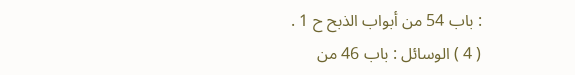: باب 54 من أبواب الذبح ح 1 .
( 4 ) الوسائل : باب 46 من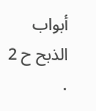أبواب الذبح ح 2 .